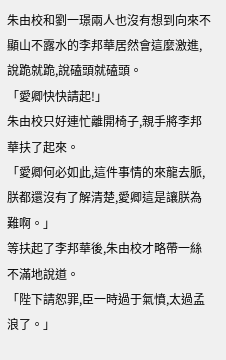朱由校和劉一璟兩人也沒有想到向來不顯山不露水的李邦華居然會這麼激進,說跪就跪,說磕頭就磕頭。
「愛卿快快請起!」
朱由校只好連忙離開椅子,親手將李邦華扶了起來。
「愛卿何必如此,這件事情的來龍去脈,朕都還沒有了解清楚,愛卿這是讓朕為難啊。」
等扶起了李邦華後,朱由校才略帶一絲不滿地說道。
「陛下請恕罪,臣一時過于氣憤,太過孟浪了。」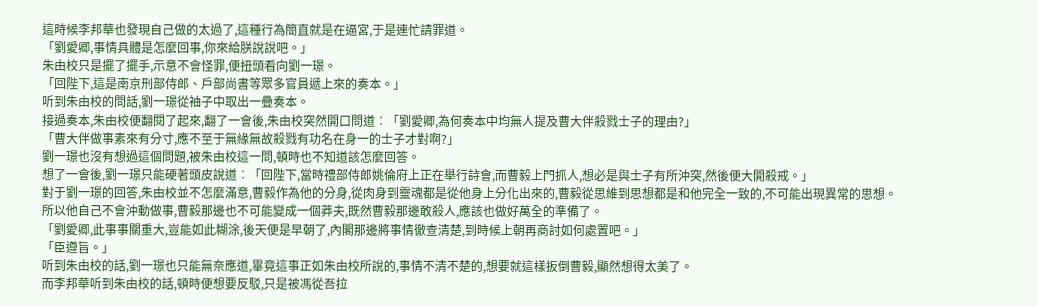這時候李邦華也發現自己做的太過了,這種行為簡直就是在逼宮,于是連忙請罪道。
「劉愛卿,事情具體是怎麼回事,你來給朕說說吧。」
朱由校只是擺了擺手,示意不會怪罪,便扭頭看向劉一璟。
「回陛下,這是南京刑部侍郎、戶部尚書等眾多官員遞上來的奏本。」
听到朱由校的問話,劉一璟從袖子中取出一疊奏本。
接過奏本,朱由校便翻閱了起來,翻了一會後,朱由校突然開口問道︰「劉愛卿,為何奏本中均無人提及曹大伴殺戮士子的理由?」
「曹大伴做事素來有分寸,應不至于無緣無故殺戮有功名在身一的士子才對啊?」
劉一璟也沒有想過這個問題,被朱由校這一問,頓時也不知道該怎麼回答。
想了一會後,劉一璟只能硬著頭皮說道︰「回陛下,當時禮部侍郎姚倫府上正在舉行詩會,而曹毅上門抓人,想必是與士子有所沖突,然後便大開殺戒。」
對于劉一璟的回答,朱由校並不怎麼滿意,曹毅作為他的分身,從肉身到靈魂都是從他身上分化出來的,曹毅從思維到思想都是和他完全一致的,不可能出現異常的思想。
所以他自己不會沖動做事,曹毅那邊也不可能變成一個莽夫,既然曹毅那邊敢殺人,應該也做好萬全的準備了。
「劉愛卿,此事事關重大,豈能如此糊涂,後天便是早朝了,內閣那邊將事情徹查清楚,到時候上朝再商討如何處置吧。」
「臣遵旨。」
听到朱由校的話,劉一璟也只能無奈應道,畢竟這事正如朱由校所說的,事情不清不楚的,想要就這樣扳倒曹毅,顯然想得太美了。
而李邦華听到朱由校的話,頓時便想要反駁,只是被馮從吾拉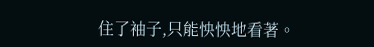住了袖子,只能怏怏地看著。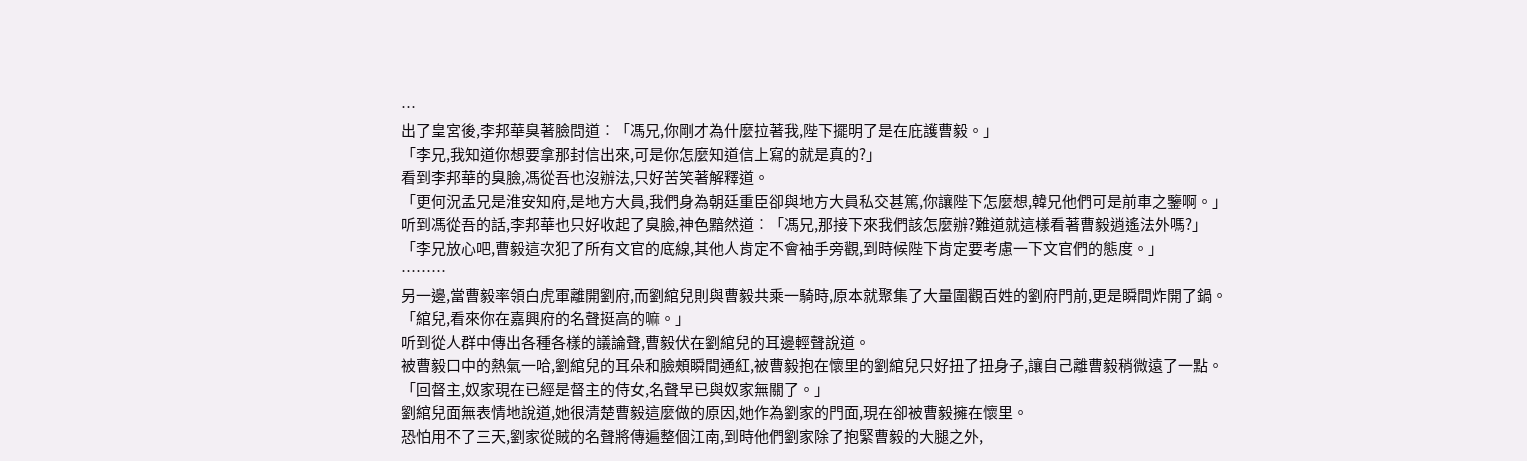…
出了皇宮後,李邦華臭著臉問道︰「馮兄,你剛才為什麼拉著我,陛下擺明了是在庇護曹毅。」
「李兄,我知道你想要拿那封信出來,可是你怎麼知道信上寫的就是真的?」
看到李邦華的臭臉,馮從吾也沒辦法,只好苦笑著解釋道。
「更何況孟兄是淮安知府,是地方大員,我們身為朝廷重臣卻與地方大員私交甚篤,你讓陛下怎麼想,韓兄他們可是前車之鑒啊。」
听到馮從吾的話,李邦華也只好收起了臭臉,神色黯然道︰「馮兄,那接下來我們該怎麼辦?難道就這樣看著曹毅逍遙法外嗎?」
「李兄放心吧,曹毅這次犯了所有文官的底線,其他人肯定不會袖手旁觀,到時候陛下肯定要考慮一下文官們的態度。」
………
另一邊,當曹毅率領白虎軍離開劉府,而劉綰兒則與曹毅共乘一騎時,原本就聚集了大量圍觀百姓的劉府門前,更是瞬間炸開了鍋。
「綰兒,看來你在嘉興府的名聲挺高的嘛。」
听到從人群中傳出各種各樣的議論聲,曹毅伏在劉綰兒的耳邊輕聲說道。
被曹毅口中的熱氣一哈,劉綰兒的耳朵和臉頰瞬間通紅,被曹毅抱在懷里的劉綰兒只好扭了扭身子,讓自己離曹毅稍微遠了一點。
「回督主,奴家現在已經是督主的侍女,名聲早已與奴家無關了。」
劉綰兒面無表情地說道,她很清楚曹毅這麼做的原因,她作為劉家的門面,現在卻被曹毅擁在懷里。
恐怕用不了三天,劉家從賊的名聲將傳遍整個江南,到時他們劉家除了抱緊曹毅的大腿之外,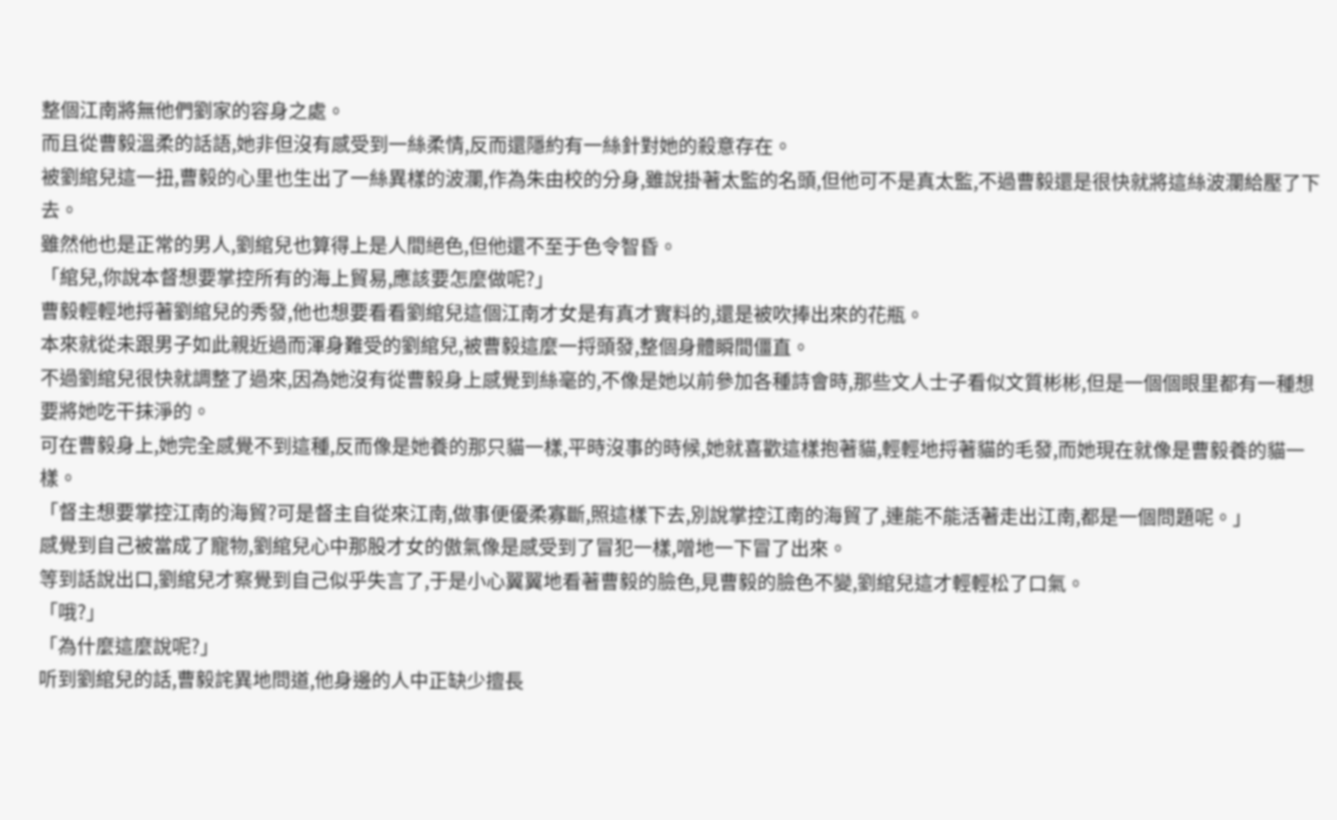整個江南將無他們劉家的容身之處。
而且從曹毅溫柔的話語,她非但沒有感受到一絲柔情,反而還隱約有一絲針對她的殺意存在。
被劉綰兒這一扭,曹毅的心里也生出了一絲異樣的波瀾,作為朱由校的分身,雖說掛著太監的名頭,但他可不是真太監,不過曹毅還是很快就將這絲波瀾給壓了下去。
雖然他也是正常的男人,劉綰兒也算得上是人間絕色,但他還不至于色令智昏。
「綰兒,你說本督想要掌控所有的海上貿易,應該要怎麼做呢?」
曹毅輕輕地捋著劉綰兒的秀發,他也想要看看劉綰兒這個江南才女是有真才實料的,還是被吹捧出來的花瓶。
本來就從未跟男子如此親近過而渾身難受的劉綰兒,被曹毅這麼一捋頭發,整個身體瞬間僵直。
不過劉綰兒很快就調整了過來,因為她沒有從曹毅身上感覺到絲毫的,不像是她以前參加各種詩會時,那些文人士子看似文質彬彬,但是一個個眼里都有一種想要將她吃干抹淨的。
可在曹毅身上,她完全感覺不到這種,反而像是她養的那只貓一樣,平時沒事的時候,她就喜歡這樣抱著貓,輕輕地捋著貓的毛發,而她現在就像是曹毅養的貓一樣。
「督主想要掌控江南的海貿?可是督主自從來江南,做事便優柔寡斷,照這樣下去,別說掌控江南的海貿了,連能不能活著走出江南,都是一個問題呢。」
感覺到自己被當成了寵物,劉綰兒心中那股才女的傲氣像是感受到了冒犯一樣,噌地一下冒了出來。
等到話說出口,劉綰兒才察覺到自己似乎失言了,于是小心翼翼地看著曹毅的臉色,見曹毅的臉色不變,劉綰兒這才輕輕松了口氣。
「哦?」
「為什麼這麼說呢?」
听到劉綰兒的話,曹毅詫異地問道,他身邊的人中正缺少擅長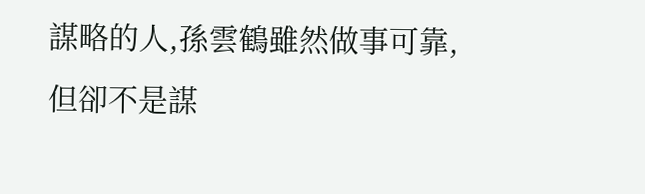謀略的人,孫雲鶴雖然做事可靠,但卻不是謀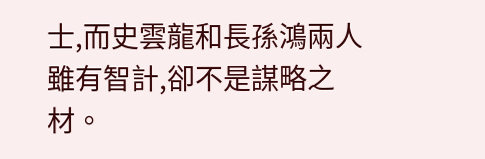士,而史雲龍和長孫鴻兩人雖有智計,卻不是謀略之材。